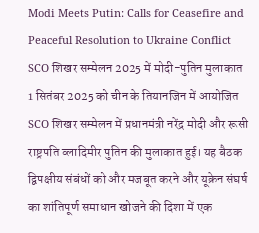Modi Meets Putin: Calls for Ceasefire and Peaceful Resolution to Ukraine Conflict
SCO शिखर सम्मेलन 2025 में मोदी-पुतिन मुलाकात
1 सितंबर 2025 को चीन के तियानजिन में आयोजित SCO शिखर सम्मेलन में प्रधानमंत्री नरेंद्र मोदी और रूसी राष्ट्रपति व्लादिमीर पुतिन की मुलाकात हुई। यह बैठक द्विपक्षीय संबंधों को और मजबूत करने और यूक्रेन संघर्ष का शांतिपूर्ण समाधान खोजने की दिशा में एक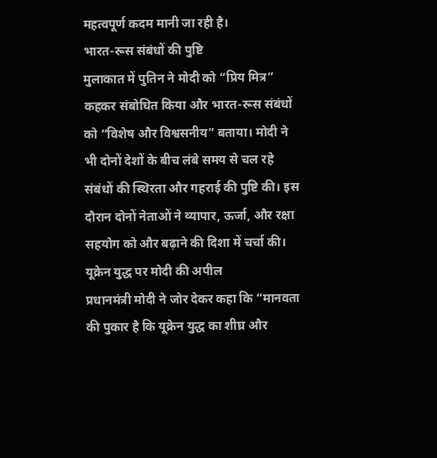महत्वपूर्ण कदम मानी जा रही है।
भारत-रूस संबंधों की पुष्टि
मुलाकात में पुतिन ने मोदी को “प्रिय मित्र” कहकर संबोधित किया और भारत-रूस संबंधों को “विशेष और विश्वसनीय” बताया। मोदी ने भी दोनों देशों के बीच लंबे समय से चल रहे संबंधों की स्थिरता और गहराई की पुष्टि की। इस दौरान दोनों नेताओं ने व्यापार, ऊर्जा, और रक्षा सहयोग को और बढ़ाने की दिशा में चर्चा की।
यूक्रेन युद्ध पर मोदी की अपील
प्रधानमंत्री मोदी ने जोर देकर कहा कि “मानवता की पुकार है कि यूक्रेन युद्ध का शीघ्र और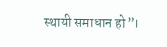स्थायी समाधान हो”।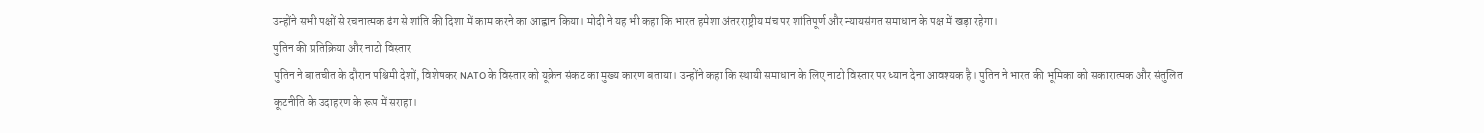उन्होंने सभी पक्षों से रचनात्मक ढंग से शांति की दिशा में काम करने का आह्वान किया। मोदी ने यह भी कहा कि भारत हमेशा अंतरराष्ट्रीय मंच पर शांतिपूर्ण और न्यायसंगत समाधान के पक्ष में खड़ा रहेगा।
पुतिन की प्रतिक्रिया और नाटो विस्तार
पुतिन ने बातचीत के दौरान पश्चिमी देशों, विशेषकर NATO के विस्तार को यूक्रेन संकट का मुख्य कारण बताया। उन्होंने कहा कि स्थायी समाधान के लिए नाटो विस्तार पर ध्यान देना आवश्यक है। पुतिन ने भारत की भूमिका को सकारात्मक और संतुलित कूटनीति के उदाहरण के रूप में सराहा।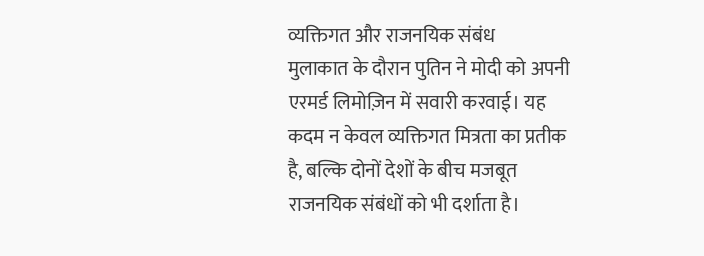व्यक्तिगत और राजनयिक संबंध
मुलाकात के दौरान पुतिन ने मोदी को अपनी एरमर्ड लिमोज़िन में सवारी करवाई। यह कदम न केवल व्यक्तिगत मित्रता का प्रतीक है, बल्कि दोनों देशों के बीच मजबूत राजनयिक संबंधों को भी दर्शाता है।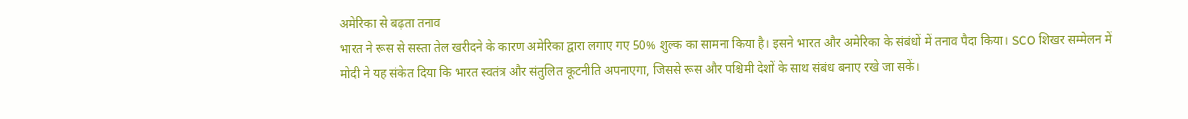अमेरिका से बढ़ता तनाव
भारत ने रूस से सस्ता तेल खरीदने के कारण अमेरिका द्वारा लगाए गए 50% शुल्क का सामना किया है। इसने भारत और अमेरिका के संबंधों में तनाव पैदा किया। SCO शिखर सम्मेलन में मोदी ने यह संकेत दिया कि भारत स्वतंत्र और संतुलित कूटनीति अपनाएगा, जिससे रूस और पश्चिमी देशों के साथ संबंध बनाए रखे जा सकें।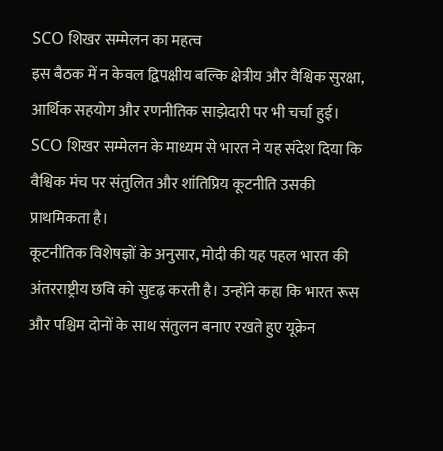SCO शिखर सम्मेलन का महत्व
इस बैठक में न केवल द्विपक्षीय बल्कि क्षेत्रीय और वैश्विक सुरक्षा, आर्थिक सहयोग और रणनीतिक साझेदारी पर भी चर्चा हुई। SCO शिखर सम्मेलन के माध्यम से भारत ने यह संदेश दिया कि वैश्विक मंच पर संतुलित और शांतिप्रिय कूटनीति उसकी प्राथमिकता है।
कूटनीतिक विशेषज्ञों के अनुसार, मोदी की यह पहल भारत की अंतरराष्ट्रीय छवि को सुदृढ़ करती है। उन्होंने कहा कि भारत रूस और पश्चिम दोनों के साथ संतुलन बनाए रखते हुए यूक्रेन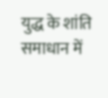युद्ध के शांति समाधान में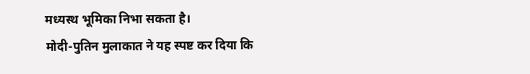मध्यस्थ भूमिका निभा सकता है।
मोदी-पुतिन मुलाकात ने यह स्पष्ट कर दिया कि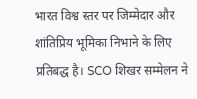भारत विश्व स्तर पर जिम्मेदार और शांतिप्रिय भूमिका निभाने के लिए प्रतिबद्ध है। SCO शिखर सम्मेलन ने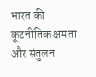भारत की कूटनीतिक क्षमता और संतुलन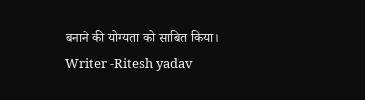बनाने की योग्यता को साबित किया।
Writer -Ritesh yadav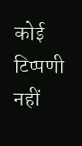कोई टिप्पणी नहीं